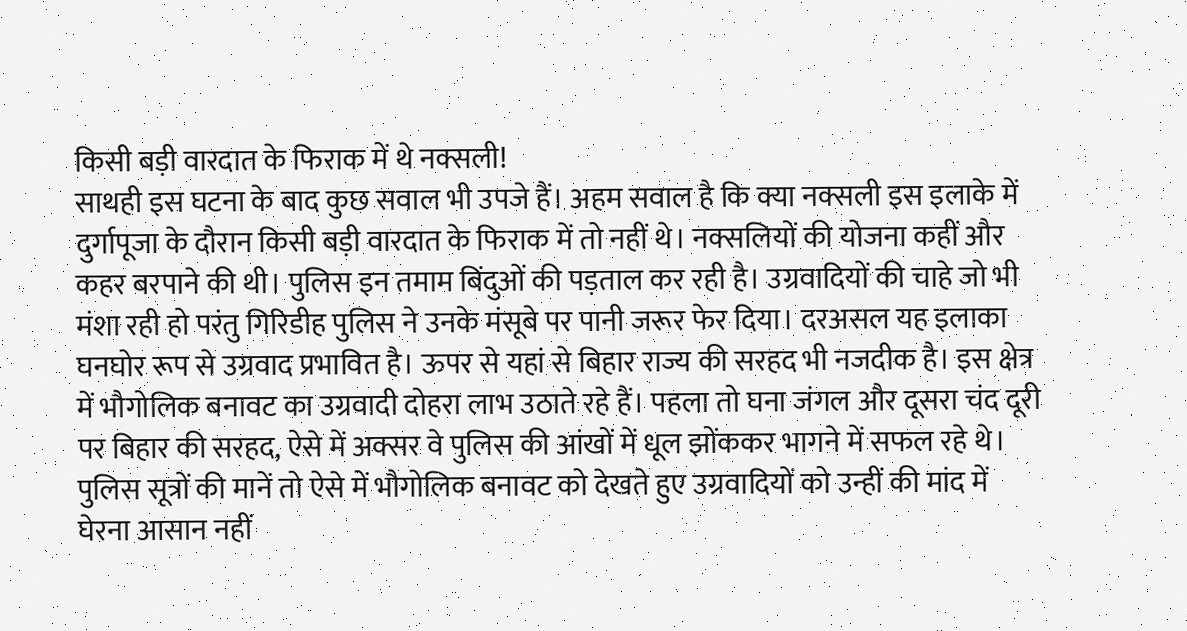किसी बड़ी वारदात के फिराक में थे नक्सली!
साथही इस घटना के बाद कुछ सवाल भी उपजे हैं। अहम सवाल है कि क्या नक्सली इस इलाके में दुर्गापूजा के दौरान किसी बड़ी वारदात के फिराक में तो नहीं थे। नक्सलियों की योजना कहीं और कहर बरपाने की थी। पुलिस इन तमाम बिंदुओं की पड़ताल कर रही है। उग्रवादियों की चाहे जो भी मंशा रही हो परंतु गिरिडीह पुलिस ने उनके मंसूबे पर पानी जरूर फेर दिया। दरअसल यह इलाका घनघोर रूप से उग्रवाद प्रभावित है। ऊपर से यहां से बिहार राज्य की सरहद भी नजदीक है। इस क्षेत्र में भौगोलिक बनावट का उग्रवादी दोहरा लाभ उठाते रहे हैं। पहला तो घना जंगल और दूसरा चंद दूरी पर बिहार की सरहद, ऐसे में अक्सर वे पुलिस की आंखों में धूल झोंककर भागने में सफल रहे थे। पुलिस सूत्रों की मानें तो ऐसे में भौगोलिक बनावट को देखते हुए उग्रवादियों को उन्हीं की मांद में घेरना आसान नहीं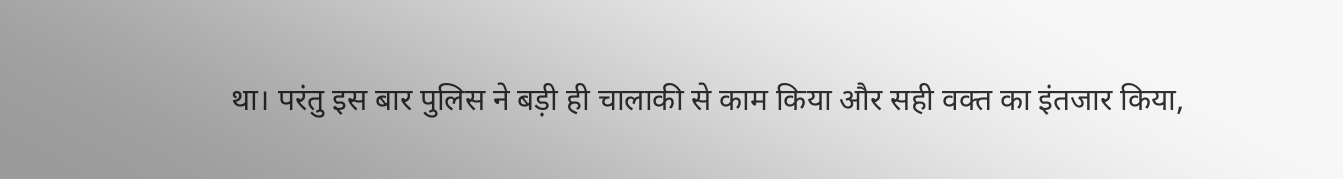था। परंतु इस बार पुलिस ने बड़ी ही चालाकी से काम किया और सही वक्त का इंतजार किया,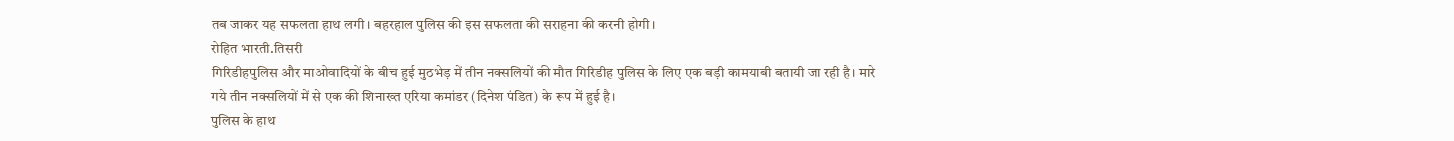तब जाकर यह सफलता हाथ लगी। बहरहाल पुलिस की इस सफलता की सराहना की करनी होगी।
रोहित भारती.तिसरी
गिरिडीहपुलिस और माओवादियों के बीच हुई मुठभेड़ में तीन नक्सलियों की मौत गिरिडीह पुलिस के लिए एक बड़ी कामयाबी बतायी जा रही है। मारे गये तीन नक्सलियों में से एक की शिनाख्त एरिया कमांडर (दिनेश पंडित) के रूप में हुई है।
पुलिस के हाथ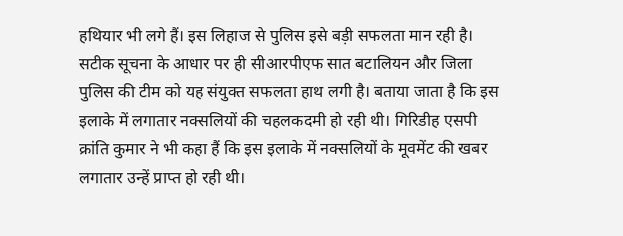हथियार भी लगे हैं। इस लिहाज से पुलिस इसे बड़ी सफलता मान रही है। सटीक सूचना के आधार पर ही सीआरपीएफ सात बटालियन और जिला पुलिस की टीम को यह संयुक्त सफलता हाथ लगी है। बताया जाता है कि इस इलाके में लगातार नक्सलियों की चहलकदमी हो रही थी। गिरिडीह एसपी क्रांति कुमार ने भी कहा हैं कि इस इलाके में नक्सलियों के मूवमेंट की खबर लगातार उन्हें प्राप्त हो रही थी।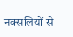नक्सलियों से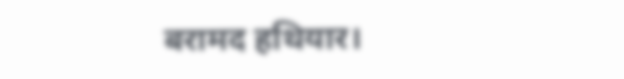बरामद हथियार।